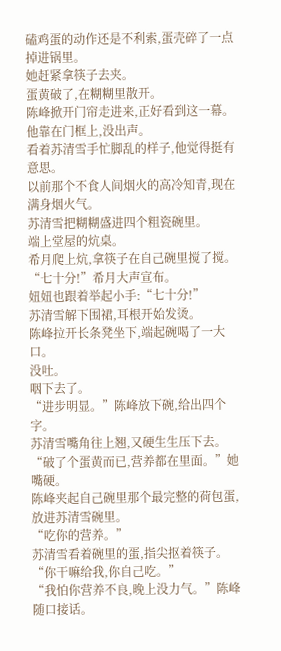磕鸡蛋的动作还是不利索,蛋壳碎了一点掉进锅里。
她赶紧拿筷子去夹。
蛋黄破了,在糊糊里散开。
陈峰掀开门帘走进来,正好看到这一幕。
他靠在门框上,没出声。
看着苏清雪手忙脚乱的样子,他觉得挺有意思。
以前那个不食人间烟火的高冷知青,现在满身烟火气。
苏清雪把糊糊盛进四个粗瓷碗里。
端上堂屋的炕桌。
希月爬上炕,拿筷子在自己碗里搅了搅。
“七十分!”希月大声宣布。
妞妞也跟着举起小手:“七十分!”
苏清雪解下围裙,耳根开始发烫。
陈峰拉开长条凳坐下,端起碗喝了一大口。
没吐。
咽下去了。
“进步明显。”陈峰放下碗,给出四个字。
苏清雪嘴角往上翘,又硬生生压下去。
“破了个蛋黄而已,营养都在里面。”她嘴硬。
陈峰夹起自己碗里那个最完整的荷包蛋,放进苏清雪碗里。
“吃你的营养。”
苏清雪看着碗里的蛋,指尖抠着筷子。
“你干嘛给我,你自己吃。”
“我怕你营养不良,晚上没力气。”陈峰随口接话。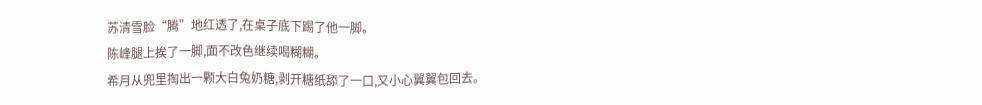苏清雪脸“腾”地红透了,在桌子底下踢了他一脚。
陈峰腿上挨了一脚,面不改色继续喝糊糊。
希月从兜里掏出一颗大白兔奶糖,剥开糖纸舔了一口,又小心翼翼包回去。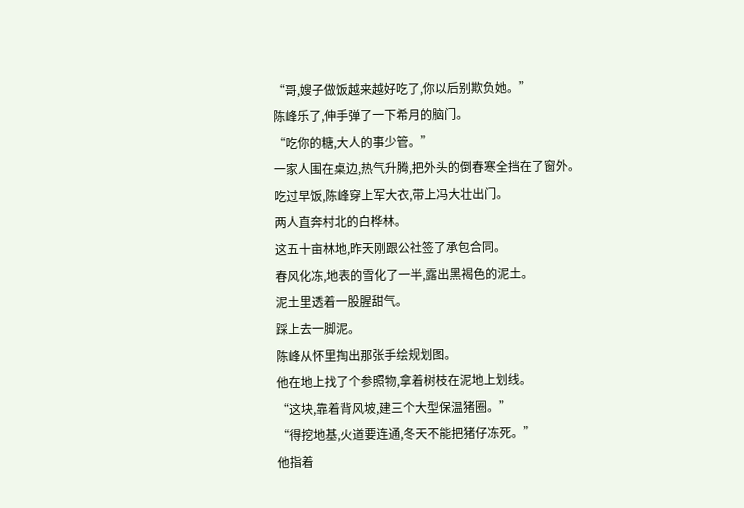“哥,嫂子做饭越来越好吃了,你以后别欺负她。”
陈峰乐了,伸手弹了一下希月的脑门。
“吃你的糖,大人的事少管。”
一家人围在桌边,热气升腾,把外头的倒春寒全挡在了窗外。
吃过早饭,陈峰穿上军大衣,带上冯大壮出门。
两人直奔村北的白桦林。
这五十亩林地,昨天刚跟公社签了承包合同。
春风化冻,地表的雪化了一半,露出黑褐色的泥土。
泥土里透着一股腥甜气。
踩上去一脚泥。
陈峰从怀里掏出那张手绘规划图。
他在地上找了个参照物,拿着树枝在泥地上划线。
“这块,靠着背风坡,建三个大型保温猪圈。”
“得挖地基,火道要连通,冬天不能把猪仔冻死。”
他指着